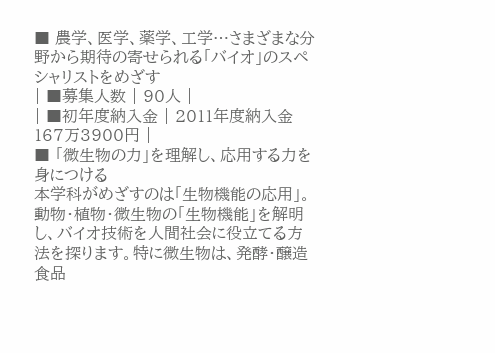■ 農学、医学、薬学、工学…さまざまな分野から期待の寄せられる「バイオ」のスペシャリストをめざす
| ■募集人数 | 90人 |
| ■初年度納入金 | 2011年度納入金 167万3900円 |
■ 「微生物の力」を理解し、応用する力を身につける
本学科がめざすのは「生物機能の応用」。動物・植物・微生物の「生物機能」を解明し、バイオ技術を人間社会に役立てる方法を探ります。特に微生物は、発酵・醸造食品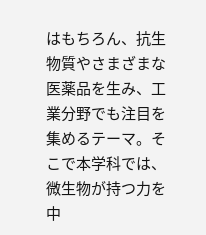はもちろん、抗生物質やさまざまな医薬品を生み、工業分野でも注目を集めるテーマ。そこで本学科では、微生物が持つ力を中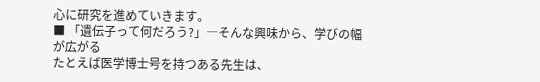心に研究を進めていきます。
■ 「遺伝子って何だろう?」―そんな興味から、学びの幅が広がる
たとえば医学博士号を持つある先生は、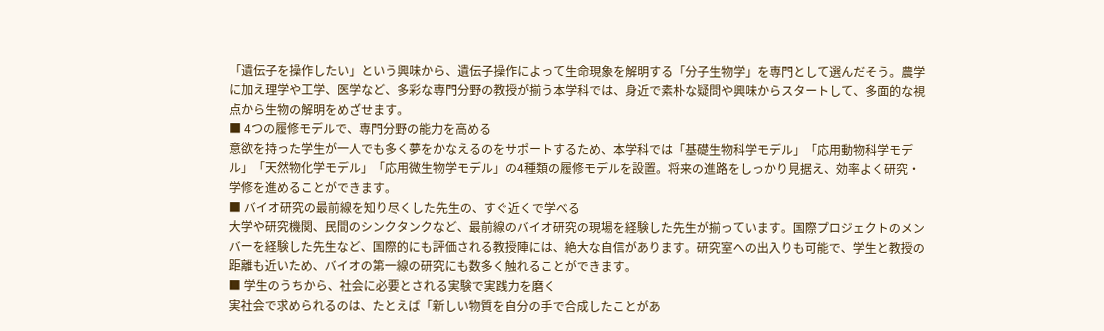「遺伝子を操作したい」という興味から、遺伝子操作によって生命現象を解明する「分子生物学」を専門として選んだそう。農学に加え理学や工学、医学など、多彩な専門分野の教授が揃う本学科では、身近で素朴な疑問や興味からスタートして、多面的な視点から生物の解明をめざせます。
■ 4つの履修モデルで、専門分野の能力を高める
意欲を持った学生が一人でも多く夢をかなえるのをサポートするため、本学科では「基礎生物科学モデル」「応用動物科学モデル」「天然物化学モデル」「応用微生物学モデル」の4種類の履修モデルを設置。将来の進路をしっかり見据え、効率よく研究・学修を進めることができます。
■ バイオ研究の最前線を知り尽くした先生の、すぐ近くで学べる
大学や研究機関、民間のシンクタンクなど、最前線のバイオ研究の現場を経験した先生が揃っています。国際プロジェクトのメンバーを経験した先生など、国際的にも評価される教授陣には、絶大な自信があります。研究室への出入りも可能で、学生と教授の距離も近いため、バイオの第一線の研究にも数多く触れることができます。
■ 学生のうちから、社会に必要とされる実験で実践力を磨く
実社会で求められるのは、たとえば「新しい物質を自分の手で合成したことがあ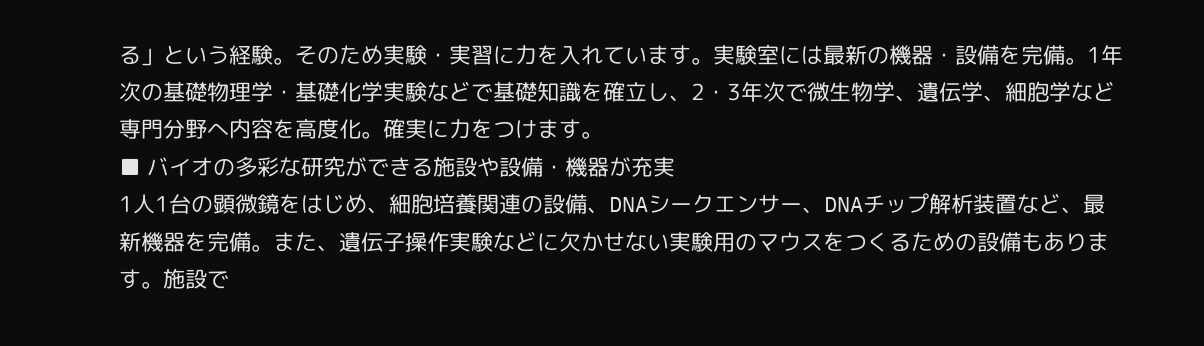る」という経験。そのため実験・実習に力を入れています。実験室には最新の機器・設備を完備。1年次の基礎物理学・基礎化学実験などで基礎知識を確立し、2・3年次で微生物学、遺伝学、細胞学など専門分野へ内容を高度化。確実に力をつけます。
■ バイオの多彩な研究ができる施設や設備・機器が充実
1人1台の顕微鏡をはじめ、細胞培養関連の設備、DNAシークエンサー、DNAチップ解析装置など、最新機器を完備。また、遺伝子操作実験などに欠かせない実験用のマウスをつくるための設備もあります。施設で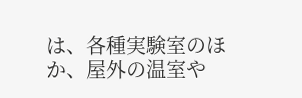は、各種実験室のほか、屋外の温室や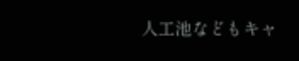人工池などもキャ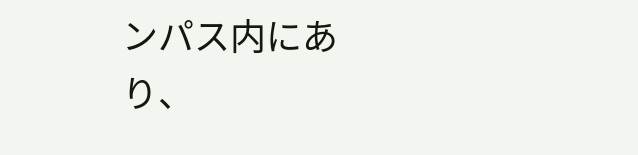ンパス内にあり、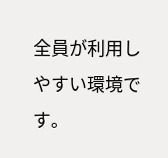全員が利用しやすい環境です。